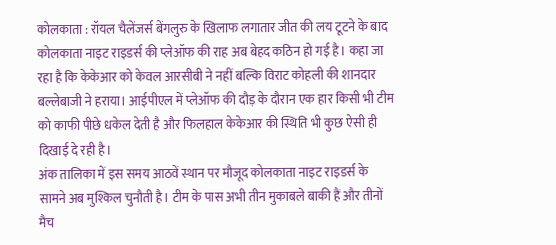कोलकाता : रॉयल चैलेंजर्स बेंगलुरु के खिलाफ लगातार जीत की लय टूटने के बाद कोलकाता नाइट राइडर्स की प्लेऑफ की राह अब बेहद कठिन हो गई है। कहा जा रहा है कि केकेआर को केवल आरसीबी ने नहीं बल्कि विराट कोहली की शानदार बल्लेबाजी ने हराया। आईपीएल में प्लेऑफ की दौड़ के दौरान एक हार किसी भी टीम को काफी पीछे धकेल देती है और फिलहाल केकेआर की स्थिति भी कुछ ऐसी ही दिखाई दे रही है।
अंक तालिका में इस समय आठवें स्थान पर मौजूद कोलकाता नाइट राइडर्स के सामने अब मुश्किल चुनौती है। टीम के पास अभी तीन मुकाबले बाकी हैं और तीनों मैच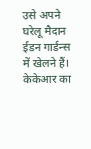उसे अपने घरेलू मैदान ईडन गार्डन्स में खेलने हैं।
केकेआर का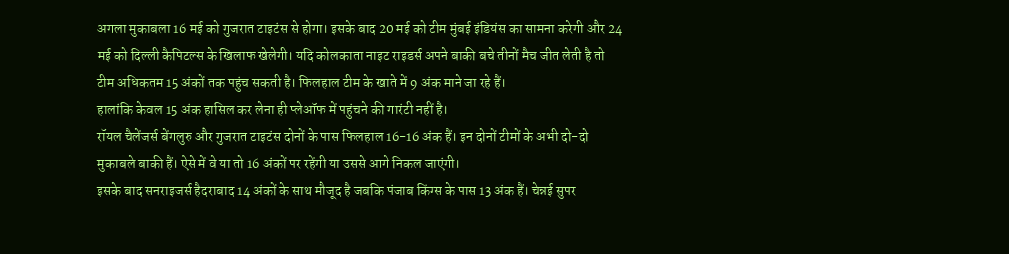अगला मुकाबला 16 मई को गुजरात टाइटंस से होगा। इसके बाद 20 मई को टीम मुंबई इंडियंस का सामना करेगी और 24 मई को दिल्ली कैपिटल्स के खिलाफ खेलेगी। यदि कोलकाता नाइट राइडर्स अपने बाकी बचे तीनों मैच जीत लेती है तो टीम अधिकतम 15 अंकों तक पहुंच सकती है। फिलहाल टीम के खाते में 9 अंक माने जा रहे हैं।
हालांकि केवल 15 अंक हासिल कर लेना ही प्लेऑफ में पहुंचने की गारंटी नहीं है।
रॉयल चैलेंजर्स बेंगलुरु और गुजरात टाइटंस दोनों के पास फिलहाल 16-16 अंक हैं। इन दोनों टीमों के अभी दो-दो मुकाबले बाकी हैं। ऐसे में वे या तो 16 अंकों पर रहेंगी या उससे आगे निकल जाएंगी।
इसके बाद सनराइजर्स हैदराबाद 14 अंकों के साथ मौजूद है जबकि पंजाब किंग्स के पास 13 अंक हैं। चेन्नई सुपर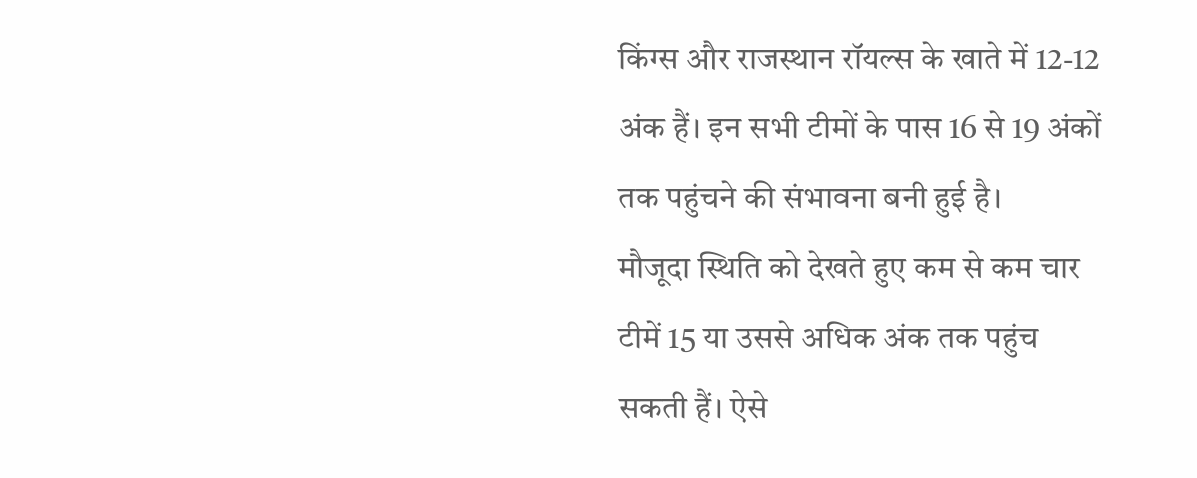किंग्स और राजस्थान रॉयल्स के खाते में 12-12 अंक हैं। इन सभी टीमों के पास 16 से 19 अंकों तक पहुंचने की संभावना बनी हुई है।
मौजूदा स्थिति को देखते हुए कम से कम चार टीमें 15 या उससे अधिक अंक तक पहुंच सकती हैं। ऐसे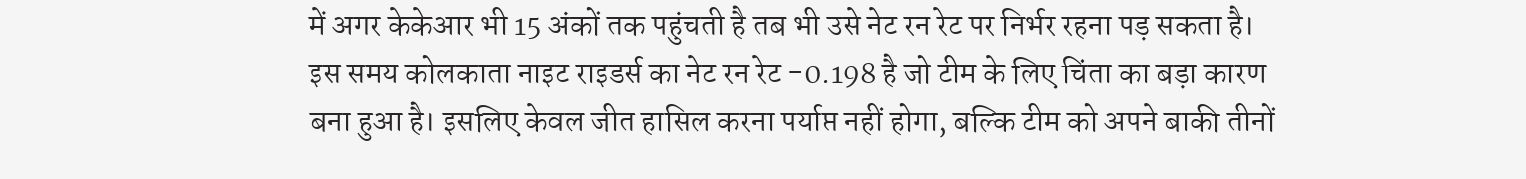में अगर केकेआर भी 15 अंकों तक पहुंचती है तब भी उसे नेट रन रेट पर निर्भर रहना पड़ सकता है।
इस समय कोलकाता नाइट राइडर्स का नेट रन रेट -0.198 है जो टीम के लिए चिंता का बड़ा कारण बना हुआ है। इसलिए केवल जीत हासिल करना पर्याप्त नहीं होगा, बल्कि टीम को अपने बाकी तीनों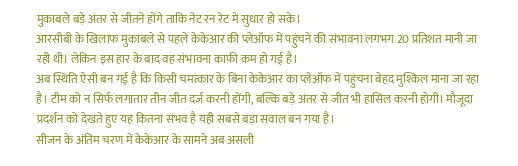मुकाबले बड़े अंतर से जीतने होंगे ताकि नेट रन रेट में सुधार हो सके।
आरसीबी के खिलाफ मुकाबले से पहले केकेआर की प्लेऑफ में पहुंचने की संभावना लगभग 20 प्रतिशत मानी जा रही थी। लेकिन इस हार के बाद वह संभावना काफी कम हो गई है।
अब स्थिति ऐसी बन गई है कि किसी चमत्कार के बिना केकेआर का प्लेऑफ में पहुंचना बेहद मुश्किल माना जा रहा है। टीम को न सिर्फ लगातार तीन जीत दर्ज करनी होंगी, बल्कि बड़े अंतर से जीत भी हासिल करनी होगी। मौजूदा प्रदर्शन को देखते हुए यह कितना संभव है यही सबसे बड़ा सवाल बन गया है।
सीजन के अंतिम चरण में केकेआर के सामने अब असली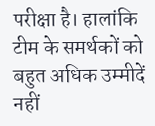परीक्षा है। हालांकि टीम के समर्थकों को बहुत अधिक उम्मीदें नहीं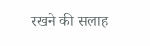रखने की सलाह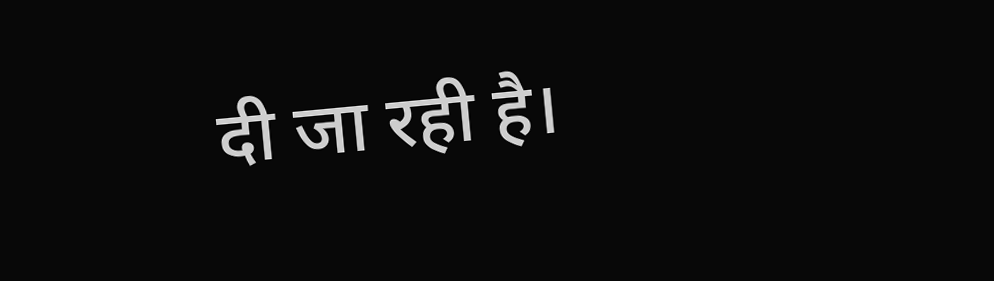दी जा रही है।